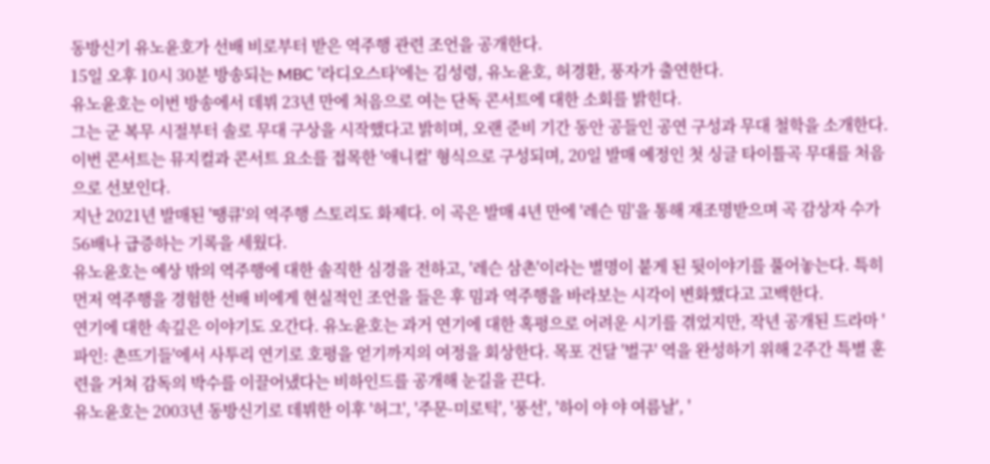동방신기 유노윤호가 선배 비로부터 받은 역주행 관련 조언을 공개한다.
15일 오후 10시 30분 방송되는 MBC '라디오스타'에는 김성령, 유노윤호, 허경환, 풍자가 출연한다.
유노윤호는 이번 방송에서 데뷔 23년 만에 처음으로 여는 단독 콘서트에 대한 소회를 밝힌다.
그는 군 복무 시절부터 솔로 무대 구상을 시작했다고 밝히며, 오랜 준비 기간 동안 공들인 공연 구성과 무대 철학을 소개한다. 이번 콘서트는 뮤지컬과 콘서트 요소를 접목한 '애니컬' 형식으로 구성되며, 20일 발매 예정인 첫 싱글 타이틀곡 무대를 처음으로 선보인다.
지난 2021년 발매된 '땡큐'의 역주행 스토리도 화제다. 이 곡은 발매 4년 만에 '레슨 밈'을 통해 재조명받으며 곡 감상자 수가 56배나 급증하는 기록을 세웠다.
유노윤호는 예상 밖의 역주행에 대한 솔직한 심경을 전하고, '레슨 삼촌'이라는 별명이 붙게 된 뒷이야기를 풀어놓는다. 특히 먼저 역주행을 경험한 선배 비에게 현실적인 조언을 들은 후 밈과 역주행을 바라보는 시각이 변화했다고 고백한다.
연기에 대한 속깊은 이야기도 오간다. 유노윤호는 과거 연기에 대한 혹평으로 어려운 시기를 겪었지만, 작년 공개된 드라마 '파인: 촌뜨기들'에서 사투리 연기로 호평을 얻기까지의 여정을 회상한다. 목포 건달 '벌구' 역을 완성하기 위해 2주간 특별 훈련을 거쳐 감독의 박수를 이끌어냈다는 비하인드를 공개해 눈길을 끈다.
유노윤호는 2003년 동방신기로 데뷔한 이후 '허그', '주문-미로틱', '풍선', '하이 야 야 여름날', '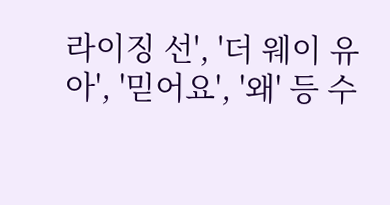라이징 선', '더 웨이 유 아', '믿어요', '왜' 등 수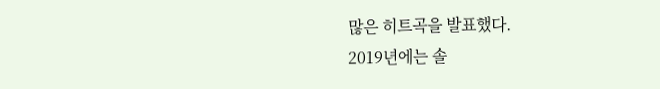많은 히트곡을 발표했다.
2019년에는 솔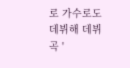로 가수로도 데뷔해 데뷔곡 '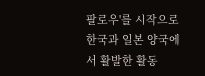팔로우'를 시작으로 한국과 일본 양국에서 활발한 활동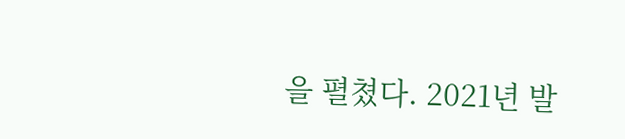을 펼쳤다. 2021년 발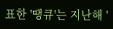표한 '땡큐'는 지난해 '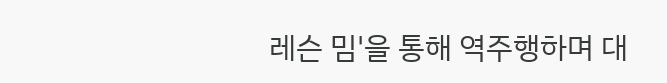레슨 밈'을 통해 역주행하며 대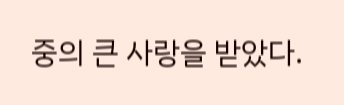중의 큰 사랑을 받았다.